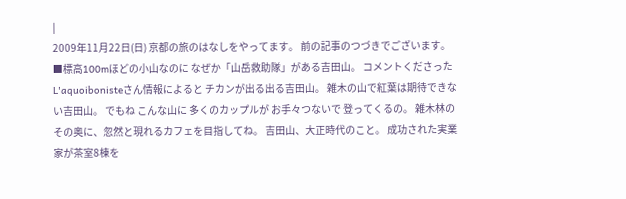|
2009年11月22日(日) 京都の旅のはなしをやってます。 前の記事のつづきでございます。 ■標高100mほどの小山なのに なぜか「山岳救助隊」がある吉田山。 コメントくださったL'aquoibonisteさん情報によると チカンが出る出る吉田山。 雑木の山で紅葉は期待できない吉田山。 でもね こんな山に 多くのカップルが お手々つないで 登ってくるの。 雑木林のその奥に、忽然と現れるカフェを目指してね。 吉田山、大正時代のこと。 成功された実業家が茶室8棟を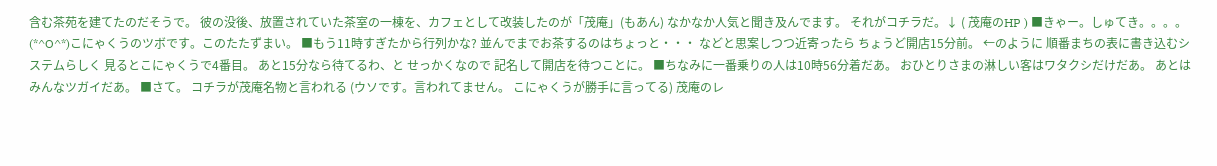含む茶苑を建てたのだそうで。 彼の没後、放置されていた茶室の一棟を、カフェとして改装したのが「茂庵」(もあん) なかなか人気と聞き及んでます。 それがコチラだ。↓ ( 茂庵のHP ) ■きゃー。しゅてき。。。。(*^O^*)こにゃくうのツボです。このたたずまい。 ■もう11時すぎたから行列かな? 並んでまでお茶するのはちょっと・・・ などと思案しつつ近寄ったら ちょうど開店15分前。 ←のように 順番まちの表に書き込むシステムらしく 見るとこにゃくうで4番目。 あと15分なら待てるわ、と せっかくなので 記名して開店を待つことに。 ■ちなみに一番乗りの人は10時56分着だあ。 おひとりさまの淋しい客はワタクシだけだあ。 あとはみんなツガイだあ。 ■さて。 コチラが茂庵名物と言われる (ウソです。言われてません。 こにゃくうが勝手に言ってる) 茂庵のレ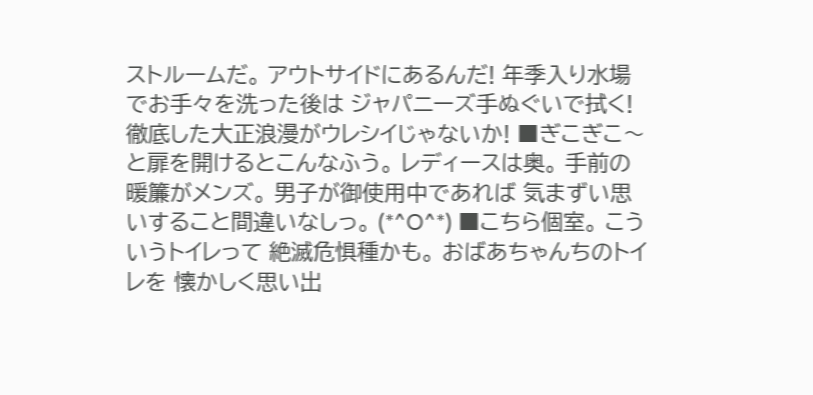ストルームだ。 アウトサイドにあるんだ! 年季入り水場でお手々を洗った後は ジャパニーズ手ぬぐいで拭く! 徹底した大正浪漫がウレシイじゃないか! ■ぎこぎこ〜と扉を開けるとこんなふう。 レディースは奥。 手前の暖簾がメンズ。 男子が御使用中であれば 気まずい思いすること間違いなしっ。 (*^O^*) ■こちら個室。 こういうトイレって 絶滅危惧種かも。 おばあちゃんちのトイレを 懐かしく思い出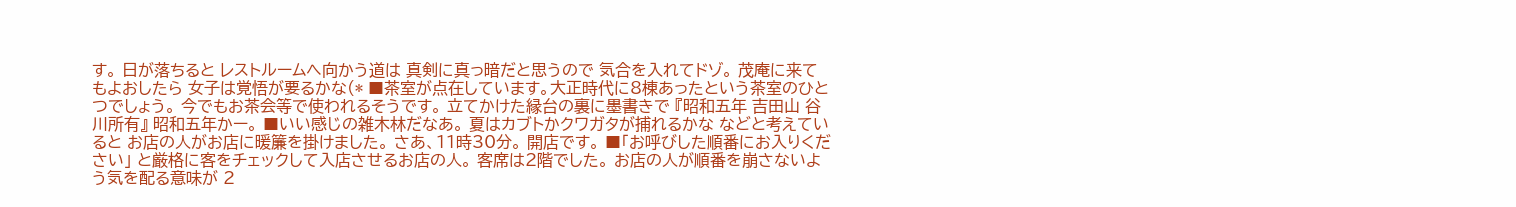す。 日が落ちると レストルームへ向かう道は 真剣に真っ暗だと思うので 気合を入れてドゾ。 茂庵に来てもよおしたら 女子は覚悟が要るかな(* ■茶室が点在しています。大正時代に8棟あったという茶室のひとつでしょう。 今でもお茶会等で使われるそうです。 立てかけた縁台の裏に墨書きで 『昭和五年 吉田山 谷川所有』 昭和五年かー。 ■いい感じの雑木林だなあ。 夏はカブトかクワガタが捕れるかな などと考えていると お店の人がお店に暖簾を掛けました。 さあ、11時30分。 開店です。 ■「お呼びした順番にお入りください」 と厳格に客をチェックして入店させるお店の人。 客席は2階でした。 お店の人が順番を崩さないよう気を配る意味が 2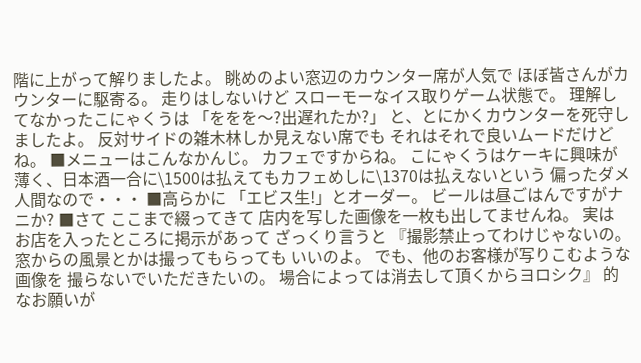階に上がって解りましたよ。 眺めのよい窓辺のカウンター席が人気で ほぼ皆さんがカウンターに駆寄る。 走りはしないけど スローモーなイス取りゲーム状態で。 理解してなかったこにゃくうは 「ををを〜?出遅れたか?」 と、とにかくカウンターを死守しましたよ。 反対サイドの雑木林しか見えない席でも それはそれで良いムードだけどね。 ■メニューはこんなかんじ。 カフェですからね。 こにゃくうはケーキに興味が薄く、日本酒一合に\1500は払えてもカフェめしに\1370は払えないという 偏ったダメ人間なので・・・ ■高らかに 「エビス生!」とオーダー。 ビールは昼ごはんですがナニか? ■さて ここまで綴ってきて 店内を写した画像を一枚も出してませんね。 実は お店を入ったところに掲示があって ざっくり言うと 『撮影禁止ってわけじゃないの。 窓からの風景とかは撮ってもらっても いいのよ。 でも、他のお客様が写りこむような画像を 撮らないでいただきたいの。 場合によっては消去して頂くからヨロシク』 的なお願いが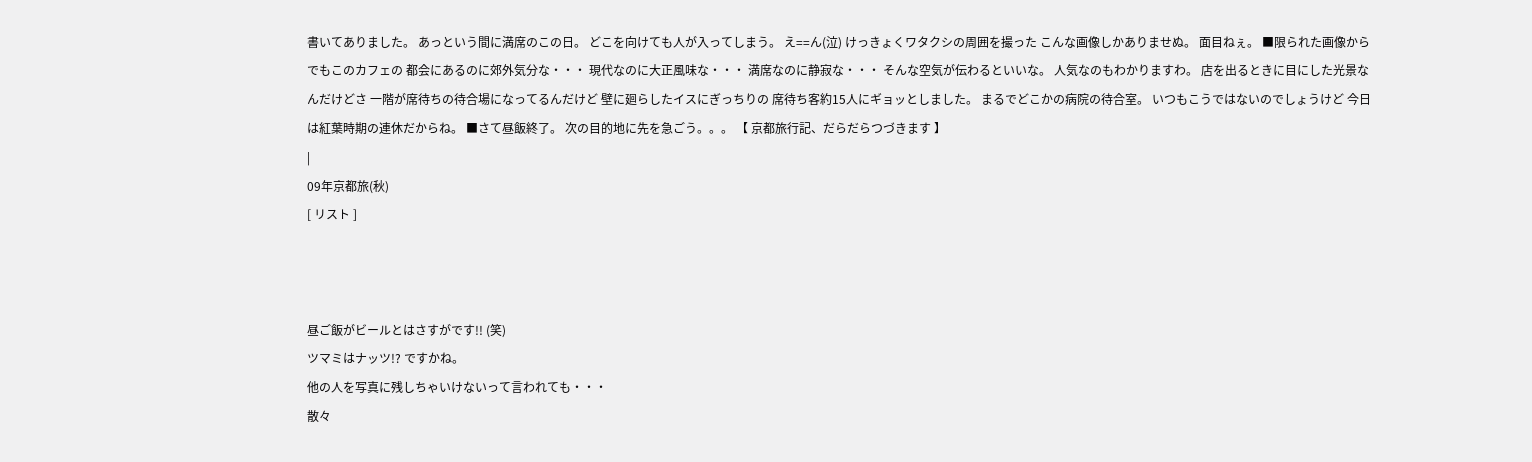書いてありました。 あっという間に満席のこの日。 どこを向けても人が入ってしまう。 え==ん(泣) けっきょくワタクシの周囲を撮った こんな画像しかありませぬ。 面目ねぇ。 ■限られた画像からでもこのカフェの 都会にあるのに郊外気分な・・・ 現代なのに大正風味な・・・ 満席なのに静寂な・・・ そんな空気が伝わるといいな。 人気なのもわかりますわ。 店を出るときに目にした光景なんだけどさ 一階が席待ちの待合場になってるんだけど 壁に廻らしたイスにぎっちりの 席待ち客約15人にギョッとしました。 まるでどこかの病院の待合室。 いつもこうではないのでしょうけど 今日は紅葉時期の連休だからね。 ■さて昼飯終了。 次の目的地に先を急ごう。。。 【 京都旅行記、だらだらつづきます 】
|
09年京都旅(秋)
[ リスト ]



昼ご飯がビールとはさすがです!! (笑)
ツマミはナッツ!? ですかね。
他の人を写真に残しちゃいけないって言われても・・・
散々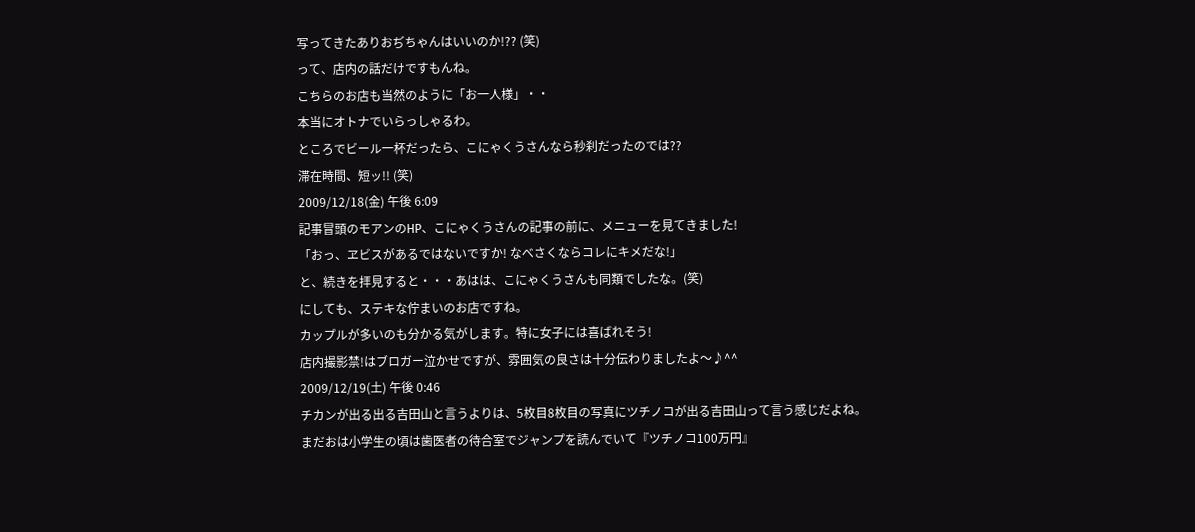写ってきたありおぢちゃんはいいのか!?? (笑)
って、店内の話だけですもんね。
こちらのお店も当然のように「お一人様」・・
本当にオトナでいらっしゃるわ。
ところでビール一杯だったら、こにゃくうさんなら秒刹だったのでは??
滞在時間、短ッ!! (笑)
2009/12/18(金) 午後 6:09
記事冒頭のモアンのHP、こにゃくうさんの記事の前に、メニューを見てきました!
「おっ、ヱビスがあるではないですか! なべさくならコレにキメだな!」
と、続きを拝見すると・・・あはは、こにゃくうさんも同類でしたな。(笑)
にしても、ステキな佇まいのお店ですね。
カップルが多いのも分かる気がします。特に女子には喜ばれそう!
店内撮影禁!はブロガー泣かせですが、雰囲気の良さは十分伝わりましたよ〜♪^^
2009/12/19(土) 午後 0:46
チカンが出る出る吉田山と言うよりは、5枚目8枚目の写真にツチノコが出る吉田山って言う感じだよね。
まだおは小学生の頃は歯医者の待合室でジャンプを読んでいて『ツチノコ100万円』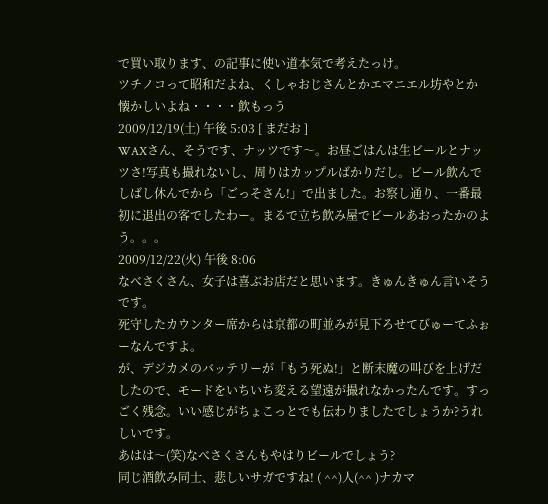で買い取ります、の記事に使い道本気で考えたっけ。
ツチノコって昭和だよね、くしゃおじさんとかエマニエル坊やとか
懐かしいよね・・・・飲もっう
2009/12/19(土) 午後 5:03 [ まだお ]
WAXさん、そうです、ナッツです〜。お昼ごはんは生ビールとナッツさ!写真も撮れないし、周りはカップルばかりだし。ビール飲んでしばし休んでから「ごっそさん!」で出ました。お察し通り、一番最初に退出の客でしたわー。まるで立ち飲み屋でビールあおったかのよう。。。
2009/12/22(火) 午後 8:06
なべさくさん、女子は喜ぶお店だと思います。きゅんきゅん言いそうです。
死守したカウンター席からは京都の町並みが見下ろせてびゅーてふぉーなんですよ。
が、デジカメのバッテリーが「もう死ぬ!」と断末魔の叫びを上げだしたので、モードをいちいち変える望遠が撮れなかったんです。すっごく残念。いい感じがちょこっとでも伝わりましたでしょうか?うれしいです。
あはは〜(笑)なべさくさんもやはりビールでしょう?
同じ酒飲み同士、悲しいサガですね! ( ^^)人(^^ )ナカマ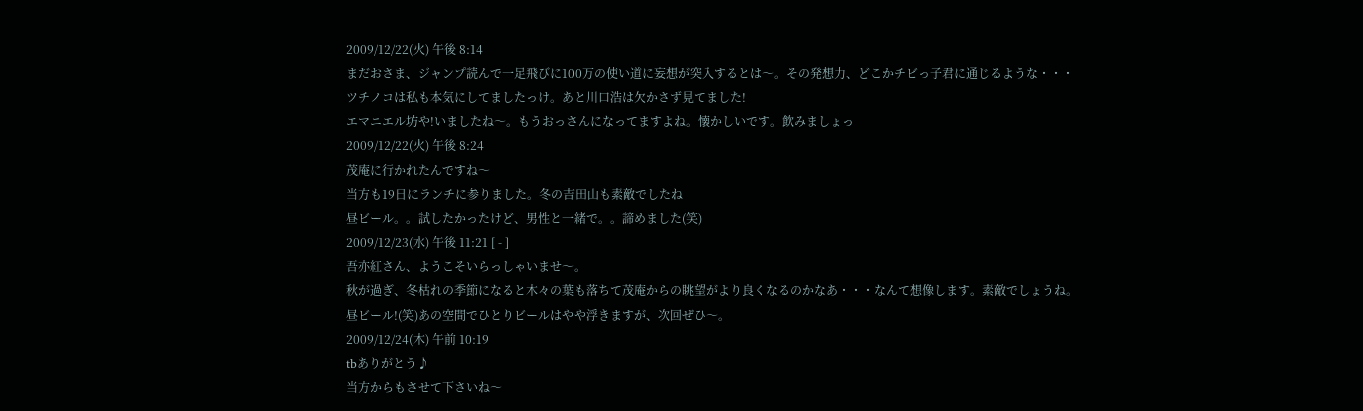2009/12/22(火) 午後 8:14
まだおさま、ジャンプ読んで一足飛びに100万の使い道に妄想が突入するとは〜。その発想力、どこかチビっ子君に通じるような・・・
ツチノコは私も本気にしてましたっけ。あと川口浩は欠かさず見てました!
エマニエル坊や!いましたね〜。もうおっさんになってますよね。懐かしいです。飲みましょっ
2009/12/22(火) 午後 8:24
茂庵に行かれたんですね〜
当方も19日にランチに参りました。冬の吉田山も素敵でしたね
昼ビール。。試したかったけど、男性と一緒で。。諦めました(笑)
2009/12/23(水) 午後 11:21 [ - ]
吾亦紅さん、ようこそいらっしゃいませ〜。
秋が過ぎ、冬枯れの季節になると木々の葉も落ちて茂庵からの眺望がより良くなるのかなあ・・・なんて想像します。素敵でしょうね。
昼ビール!(笑)あの空間でひとりビールはやや浮きますが、次回ぜひ〜。
2009/12/24(木) 午前 10:19
tbありがとう♪
当方からもさせて下さいね〜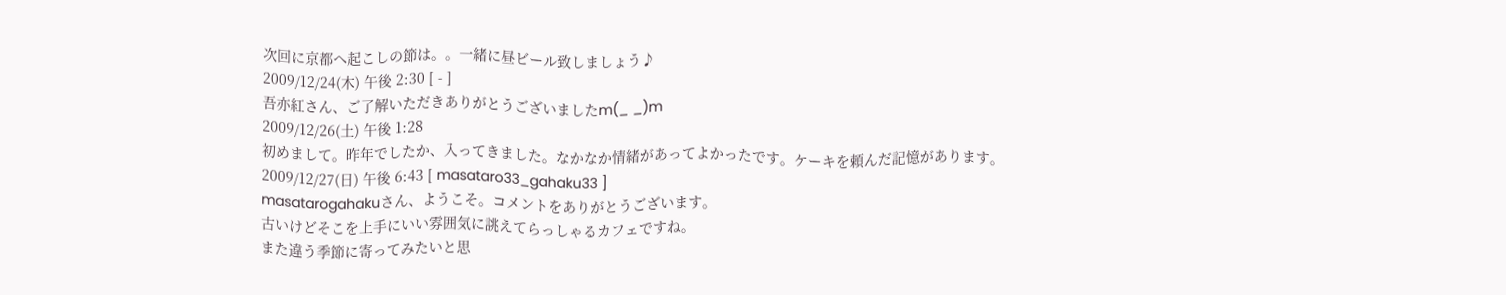次回に京都へ起こしの節は。。一緒に昼ビール致しましょう♪
2009/12/24(木) 午後 2:30 [ - ]
吾亦紅さん、ご了解いただきありがとうございましたm(_ _)m
2009/12/26(土) 午後 1:28
初めまして。昨年でしたか、入ってきました。なかなか情緒があってよかったです。ケーキを頼んだ記憶があります。
2009/12/27(日) 午後 6:43 [ masataro33_gahaku33 ]
masatarogahakuさん、ようこそ。コメントをありがとうございます。
古いけどそこを上手にいい雰囲気に誂えてらっしゃるカフェですね。
また違う季節に寄ってみたいと思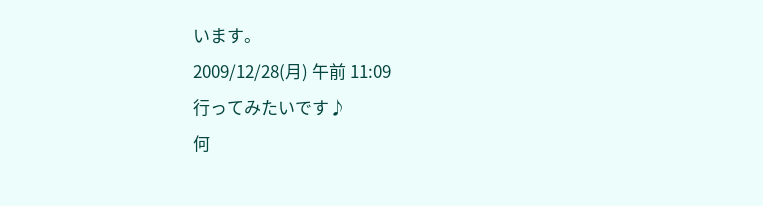います。
2009/12/28(月) 午前 11:09
行ってみたいです♪
何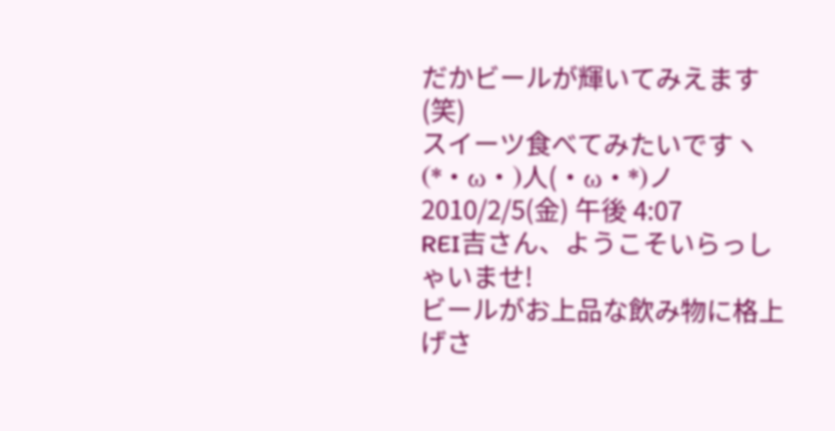だかビールが輝いてみえます(笑)
スイーツ食べてみたいですヽ(*・ω・)人(・ω・*)ノ
2010/2/5(金) 午後 4:07
REI吉さん、ようこそいらっしゃいませ!
ビールがお上品な飲み物に格上げさ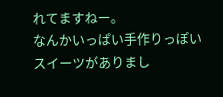れてますねー。
なんかいっぱい手作りっぽいスイーツがありまし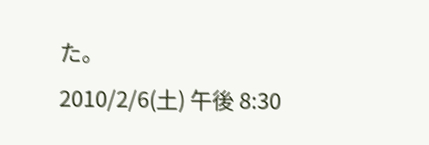た。
2010/2/6(土) 午後 8:30